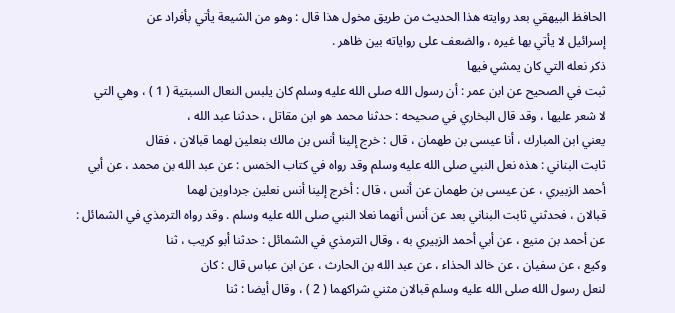الحافظ البيهقي بعد روايته هذا الحديث من طريق مخول هذا قال : وهو من الشيعة يأتي بأفراد عن
إسرائيل لا يأتي بها غيره ، والضعف على رواياته بين ظاهر .
ذكر نعله التي كان يمشي فيها
ثبت في الصحيح عن ابن عمر : أن رسول الله صلى الله عليه وسلم كان يلبس النعال السبتية ( 1 ) ، وهي التي
لا شعر عليها ، وقد قال البخاري في صحيحه : حدثنا محمد هو ابن مقاتل ، حدثنا عبد الله ،
يعني ابن المبارك ، أنا عيسى بن طهمان ، قال : خرج إلينا أنس بن مالك بنعلين لهما قبالان ، فقال
ثابت البناني : هذه نعل النبي صلى الله عليه وسلم وقد رواه في كتاب الخمس : عن عبد الله بن محمد ، عن أبي
أحمد الزبيري ، عن عيسى بن طهمان عن أنس ، قال : أخرج إلينا أنس نعلين جرداوين لهما
قبالان ، فحدثني ثابت البناني بعد عن أنس أنهما نعلا النبي صلى الله عليه وسلم . وقد رواه الترمذي في الشمائل :
عن أحمد بن منيع ، عن أبي أحمد الزبيري به ، وقال الترمذي في الشمائل : حدثنا أبو كريب ، ثنا
وكيع ، عن سفيان ، عن خالد الحذاء ، عن عبد الله بن الحارث ، عن ابن عباس قال : كان
لنعل رسول الله صلى الله عليه وسلم قبالان مثني شراكهما ( 2 ) ، وقال أيضا : ثنا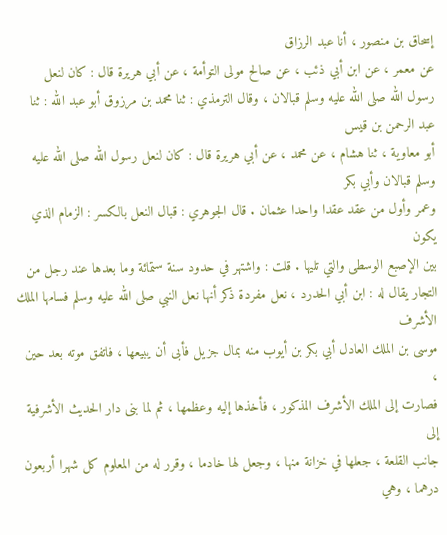إسحاق بن منصور ، أنا عبد الرزاق
عن معمر ، عن ابن أبي ذئب ، عن صالح مولى التوأمة ، عن أبي هريرة قال : كان لنعل
رسول الله صلى الله عليه وسلم قبالان ، وقال الترمذي : ثنا محمد بن مرزوق أبو عبد الله : ثنا عبد الرحمن بن قيس
أبو معاوية ، ثنا هشام ، عن محمد ، عن أبي هريرة قال : كان لنعل رسول الله صلى الله عليه وسلم قبالان وأبي بكر
وعمر وأول من عقد عقدا واحدا عثمان . قال الجوهري : قبال النعل بالكسر : الزمام الذي يكون
بين الإصبع الوسطى والتي تليها . قلت : واشتهر في حدود سنة ستمائة وما بعدها عند رجل من
التجار يقال له : ابن أبي الحدرد ، نعل مفردة ذكر أنها نعل النبي صلى الله عليه وسلم فسامها الملك الأشرف
موسى بن الملك العادل أبي بكر بن أيوب منه بمال جزيل فأبى أن يبيعها ، فاتفق موته بعد حين ،
فصارت إلى الملك الأشرف المذكور ، فأخذها إليه وعظمها ، ثم لما بنى دار الحديث الأشرفية إلى
جانب القلعة ، جعلها في خزانة منها ، وجعل لها خادما ، وقرر له من المعلوم كل شهرا أربعون
درهما ، وهي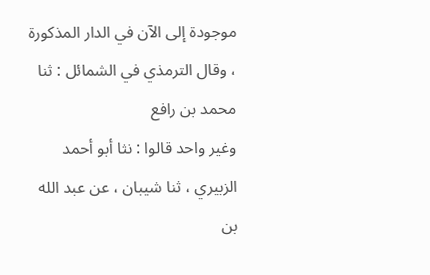موجودة إلى الآن في الدار المذكورة ، وقال الترمذي في الشمائل : ثنا محمد بن رافع
وغير واحد قالوا : نثا أبو أحمد الزبيري ، ثنا شيبان ، عن عبد الله بن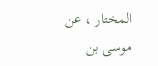المختار ، عن موسى بن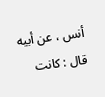أنس ، عن أبيه قال : كانت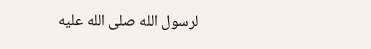لرسول الله صلى الله عليه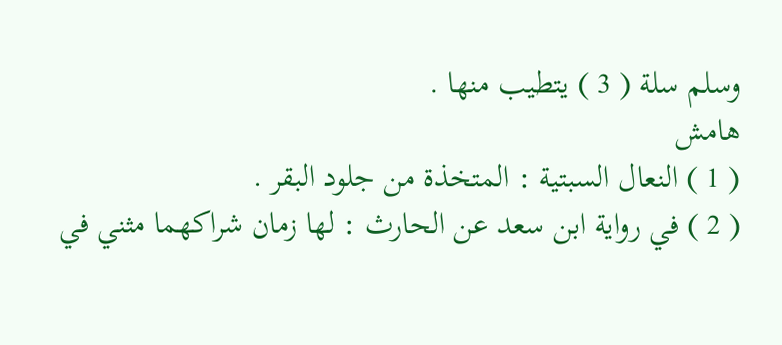وسلم سلة ( 3 ) يتطيب منها .
هامش
( 1 ) النعال السبتية : المتخذة من جلود البقر .
( 2 ) في رواية ابن سعد عن الحارث : لها زمان شراكهما مثني في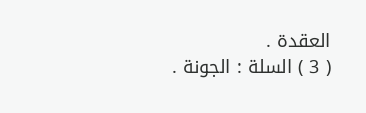العقدة .
( 3 ) السلة : الجونة .